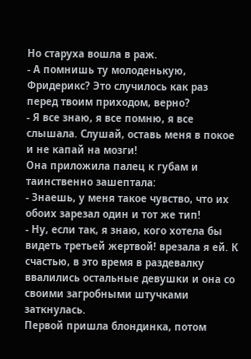Но старуха вошла в раж.
- А помнишь ту молоденькую, Фридерикс? Это случилось как раз перед твоим приходом, верно?
- Я все знаю, я все помню, я все слышала. Слушай, оставь меня в покое и не капай на мозги!
Она приложила палец к губам и таинственно зашептала:
- Знаешь, у меня такое чувство, что их обоих зарезал один и тот же тип!
- Ну, если так, я знаю, кого хотела бы видеть третьей жертвой! врезала я ей. К счастью, в это время в раздевалку ввалились остальные девушки и она со своими загробными штучками заткнулась.
Первой пришла блондинка, потом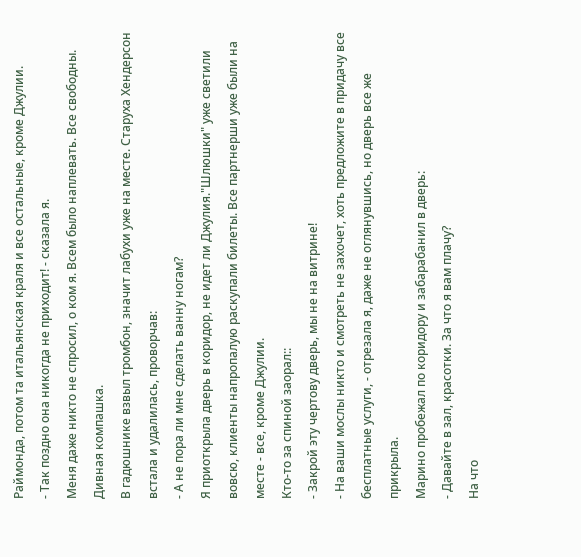Раймонда, потом та итальянская краля и все остальные, кроме Джулии.
- Так поздно она никогда не приходит! - сказала я.
Меня даже никто не спросил, о ком я. Всем было наплевать. Все свободны. Дивная компашка.
В гадюшнике взвыл тромбон, значит лабухи уже на месте. Старуха Хендерсон встала и удалилась, проворчав:
- А не пора ли мне сделать ванну ногам?
Я приоткрыла дверь в коридор, не идет ли Джулия."Шлюшки" уже светили вовсю, клиенты напропалую раскупали билеты. Все партнерши уже были на месте - все, кроме Джулии.
Кто-то за спиной заорал::
- Закрой эту чертову дверь, мы не на витрине!
- На ваши мослы никто и смотреть не захочет, хоть предложите в придачу все бесплатные услуги, - отрезала я, даже не оглянувшись, но дверь все же прикрыла.
Марино пробежал по коридору и забарабанил в дверь:
- Давайте в зал, красотки. За что я вам плачу?
На что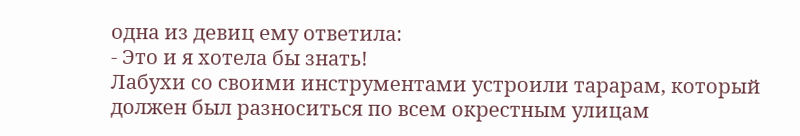одна из девиц ему ответила:
- Это и я хотела бы знать!
Лабухи со своими инструментами устроили тарарам, который должен был разноситься по всем окрестным улицам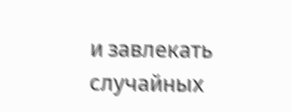и завлекать случайных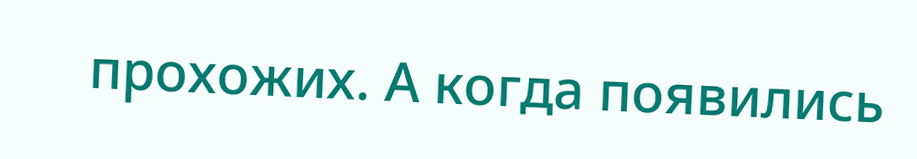прохожих. А когда появились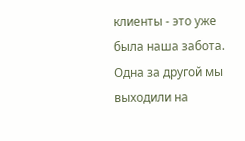клиенты - это уже была наша забота. Одна за другой мы выходили на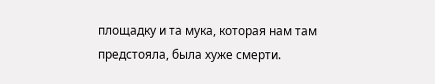площадку и та мука, которая нам там предстояла, была хуже смерти.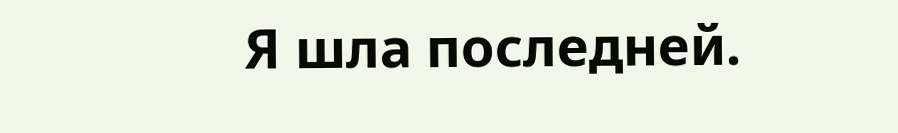Я шла последней.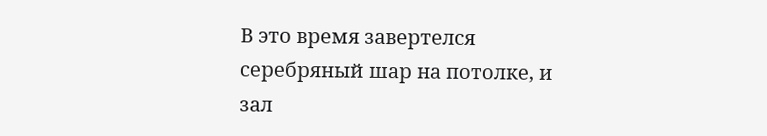В это время завертелся серебряный шар на потолке, и зал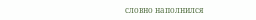словно наполнился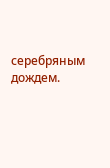серебряным дождем.